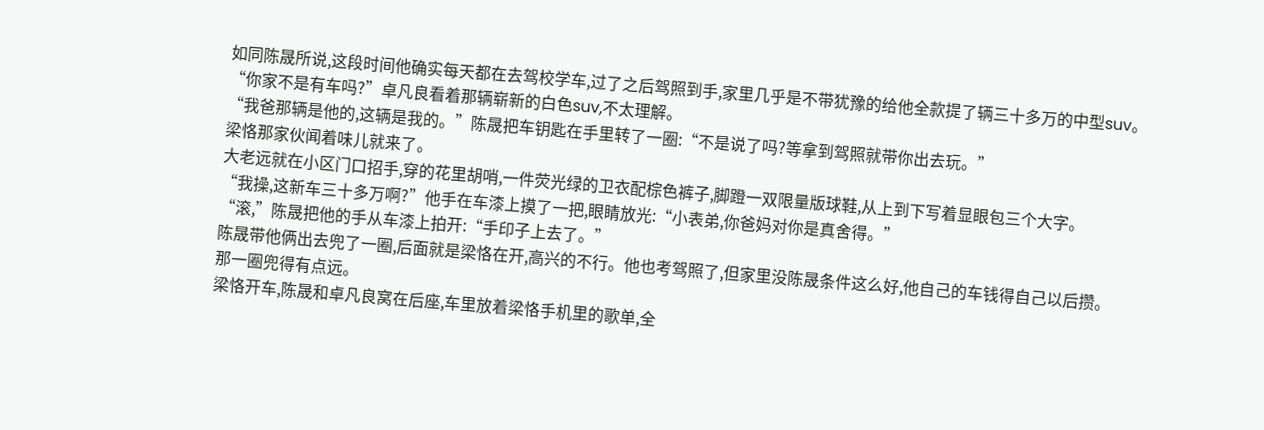如同陈晟所说,这段时间他确实每天都在去驾校学车,过了之后驾照到手,家里几乎是不带犹豫的给他全款提了辆三十多万的中型suv。
“你家不是有车吗?”卓凡良看着那辆崭新的白色suv,不太理解。
“我爸那辆是他的,这辆是我的。”陈晟把车钥匙在手里转了一圈:“不是说了吗?等拿到驾照就带你出去玩。”
梁恪那家伙闻着味儿就来了。
大老远就在小区门口招手,穿的花里胡哨,一件荧光绿的卫衣配棕色裤子,脚蹬一双限量版球鞋,从上到下写着显眼包三个大字。
“我操,这新车三十多万啊?”他手在车漆上摸了一把,眼睛放光:“小表弟,你爸妈对你是真舍得。”
“滚,”陈晟把他的手从车漆上拍开:“手印子上去了。”
陈晟带他俩出去兜了一圈,后面就是梁恪在开,高兴的不行。他也考驾照了,但家里没陈晟条件这么好,他自己的车钱得自己以后攒。
那一圈兜得有点远。
梁恪开车,陈晟和卓凡良窝在后座,车里放着梁恪手机里的歌单,全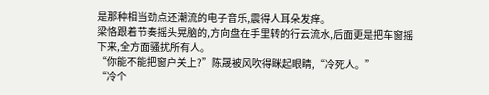是那种相当劲点还潮流的电子音乐,震得人耳朵发痒。
梁恪跟着节奏摇头晃脑的,方向盘在手里转的行云流水,后面更是把车窗摇下来,全方面骚扰所有人。
“你能不能把窗户关上?”陈晟被风吹得眯起眼睛,“冷死人。”
“冷个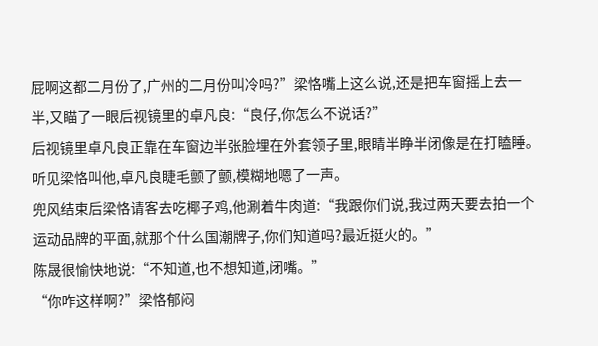屁啊这都二月份了,广州的二月份叫冷吗?”梁恪嘴上这么说,还是把车窗摇上去一半,又瞄了一眼后视镜里的卓凡良:“良仔,你怎么不说话?”
后视镜里卓凡良正靠在车窗边半张脸埋在外套领子里,眼睛半睁半闭像是在打瞌睡。
听见梁恪叫他,卓凡良睫毛颤了颤,模糊地嗯了一声。
兜风结束后梁恪请客去吃椰子鸡,他涮着牛肉道:“我跟你们说,我过两天要去拍一个运动品牌的平面,就那个什么国潮牌子,你们知道吗?最近挺火的。”
陈晟很愉快地说:“不知道,也不想知道,闭嘴。”
“你咋这样啊?”梁恪郁闷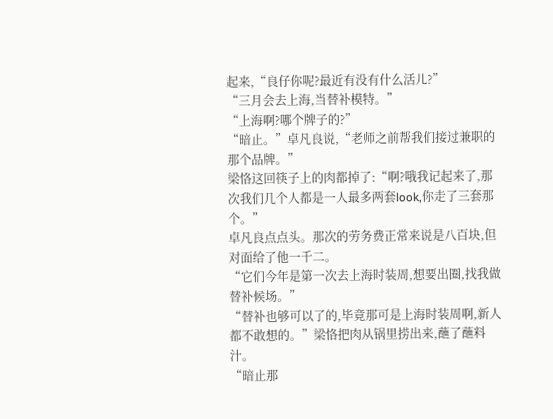起来,“良仔你呢?最近有没有什么活儿?”
“三月会去上海,当替补模特。”
“上海啊?哪个牌子的?”
“暗止。”卓凡良说,“老师之前帮我们接过兼职的那个品牌。”
梁恪这回筷子上的肉都掉了:“啊?哦我记起来了,那次我们几个人都是一人最多两套look,你走了三套那个。”
卓凡良点点头。那次的劳务费正常来说是八百块,但对面给了他一千二。
“它们今年是第一次去上海时装周,想要出圈,找我做替补候场。”
“替补也够可以了的,毕竟那可是上海时装周啊,新人都不敢想的。”梁恪把肉从锅里捞出来,蘸了蘸料汁。
“暗止那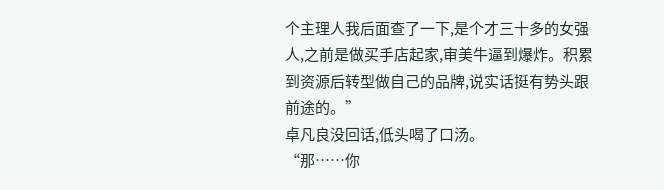个主理人我后面查了一下,是个才三十多的女强人,之前是做买手店起家,审美牛逼到爆炸。积累到资源后转型做自己的品牌,说实话挺有势头跟前途的。”
卓凡良没回话,低头喝了口汤。
“那……你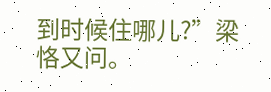到时候住哪儿?”梁恪又问。